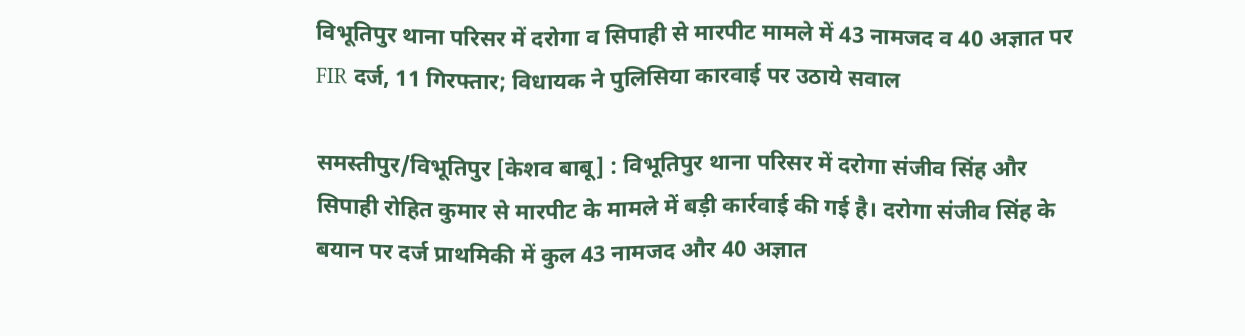विभूतिपुर थाना परिसर में दरोगा व सिपाही से मारपीट मामले में 43 नामजद व 40 अज्ञात पर FIR दर्ज, 11 गिरफ्तार; विधायक ने पुलिसिया कारवाई पर उठाये सवाल

समस्तीपुर/विभूतिपुर [केशव बाबू] : विभूतिपुर थाना परिसर में दरोगा संजीव सिंह और सिपाही रोहित कुमार से मारपीट के मामले में बड़ी कार्रवाई की गई है। दरोगा संजीव सिंह के बयान पर दर्ज प्राथमिकी में कुल 43 नामजद और 40 अज्ञात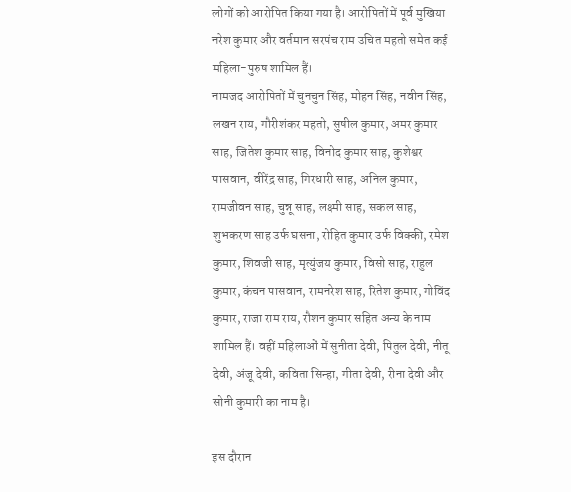लोगों को आरोपित किया गया है। आरोपितों में पूर्व मुखिया नरेश कुमार और वर्तमान सरपंच राम उचित महतो समेत कई महिला-पुरुष शामिल हैं।
नामजद आरोपितों में चुनचुन सिंह, मोहन सिंह, नवीन सिंह, लखन राय, गौरीशंकर महतो, सुषील कुमार, अमर कुमार साह, जितेश कुमार साह, विनोद कुमार साह, कुशेश्वर पासवान, वीरेंद्र साह, गिरधारी साह, अनिल कुमार, रामजीवन साह, चुन्नू साह, लक्ष्मी साह, सकल साह, शुभकरण साह उर्फ घसना, रोहित कुमार उर्फ विक्की, रमेश कुमार, शिवजी साह, मृत्युंजय कुमार, विसो साह, राहुल कुमार, कंचन पासवान, रामनरेश साह, रितेश कुमार, गोविंद कुमार, राजा राम राय, रौशन कुमार सहित अन्य के नाम शामिल हैं। वहीं महिलाओं में सुनीता देवी, पितुल देवी, नीतू देवी, अंजू देवी, कविता सिन्हा, गीता देवी, रीना देवी और सोनी कुमारी का नाम है।

इस दौरान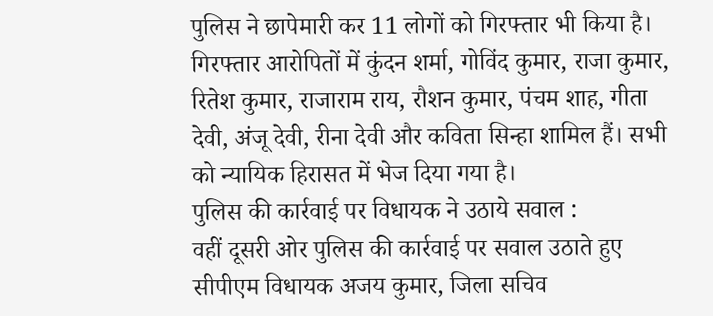पुलिस ने छापेमारी कर 11 लोगों को गिरफ्तार भी किया है। गिरफ्तार आरोपितों में कुंदन शर्मा, गोविंद कुमार, राजा कुमार, रितेश कुमार, राजाराम राय, रौशन कुमार, पंचम शाह, गीता देवी, अंजू देवी, रीना देवी और कविता सिन्हा शामिल हैं। सभी को न्यायिक हिरासत में भेज दिया गया है।
पुलिस की कार्रवाई पर विधायक ने उठाये सवाल :
वहीं दूसरी ओर पुलिस की कार्रवाई पर सवाल उठाते हुए सीपीएम विधायक अजय कुमार, जिला सचिव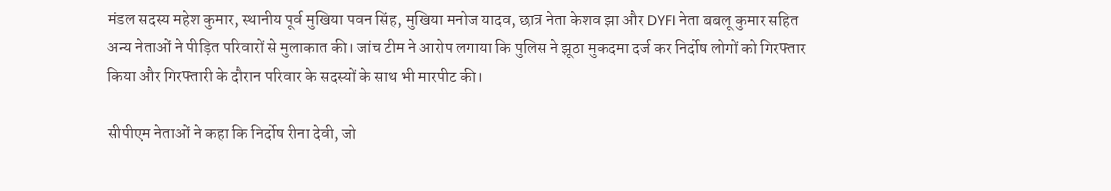मंडल सदस्य महेश कुमार, स्थानीय पूर्व मुखिया पवन सिंह, मुखिया मनोज यादव, छात्र नेता केशव झा और DYFI नेता बबलू कुमार सहित अन्य नेताओं ने पीड़ित परिवारों से मुलाकात की। जांच टीम ने आरोप लगाया कि पुलिस ने झूठा मुकदमा दर्ज कर निर्दोष लोगों को गिरफ्तार किया और गिरफ्तारी के दौरान परिवार के सदस्यों के साथ भी मारपीट की।

सीपीएम नेताओं ने कहा कि निर्दोष रीना देवी, जो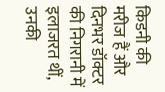किडनी की मरीज हैं और दिनभर डॉक्टर की निगरानी में इलाजरत थीं, उनकी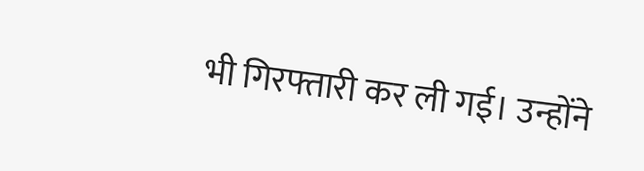भी गिरफ्तारी कर ली गई। उन्होंने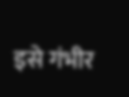इसे गंभीर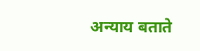अन्याय बताते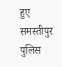हुए समस्तीपुर पुलिस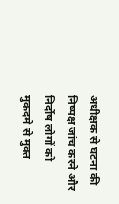अधीक्षक से घटना की निष्पक्ष जांच करने और निर्दोष लोगों को मुकदमे से मुक्त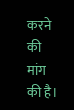करने की मांग की है।